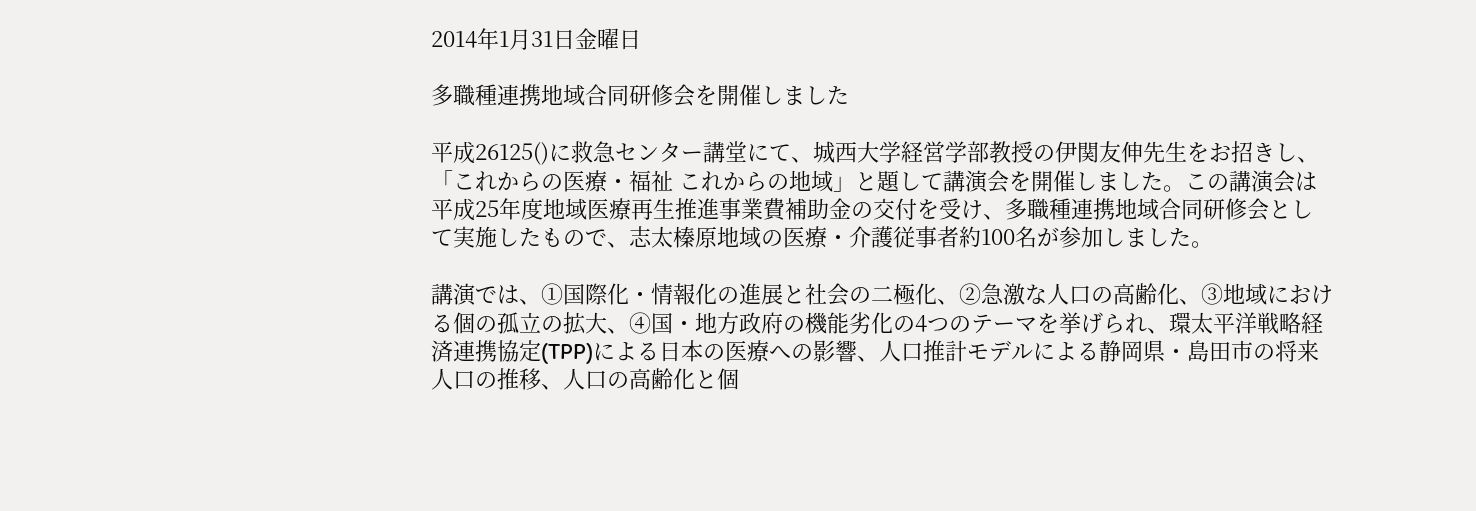2014年1月31日金曜日

多職種連携地域合同研修会を開催しました

平成26125()に救急センター講堂にて、城西大学経営学部教授の伊関友伸先生をお招きし、「これからの医療・福祉 これからの地域」と題して講演会を開催しました。この講演会は平成25年度地域医療再生推進事業費補助金の交付を受け、多職種連携地域合同研修会として実施したもので、志太榛原地域の医療・介護従事者約100名が参加しました。

講演では、①国際化・情報化の進展と社会の二極化、②急激な人口の高齢化、③地域における個の孤立の拡大、④国・地方政府の機能劣化の4つのテーマを挙げられ、環太平洋戦略経済連携協定(TPP)による日本の医療への影響、人口推計モデルによる静岡県・島田市の将来人口の推移、人口の高齢化と個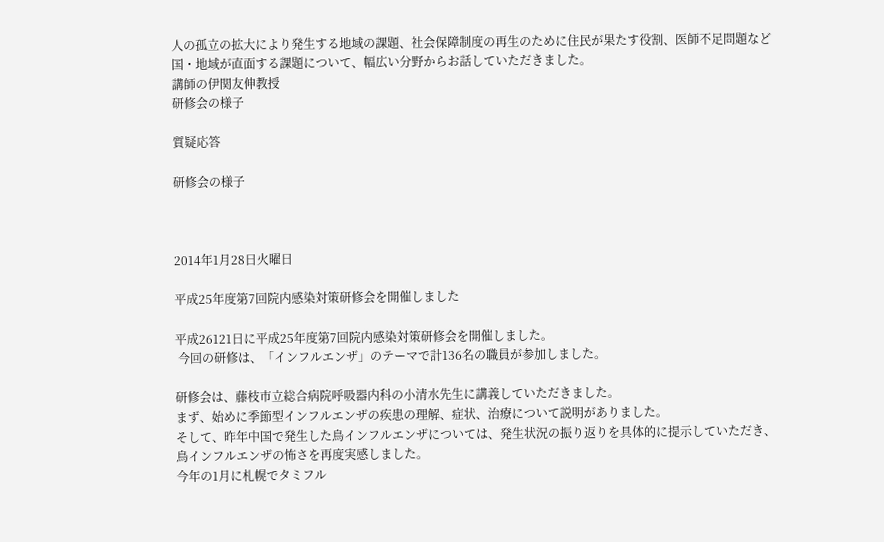人の孤立の拡大により発生する地域の課題、社会保障制度の再生のために住民が果たす役割、医師不足問題など国・地域が直面する課題について、幅広い分野からお話していただきました。
講師の伊関友伸教授
研修会の様子

質疑応答

研修会の様子



2014年1月28日火曜日

平成25年度第7回院内感染対策研修会を開催しました

平成26121日に平成25年度第7回院内感染対策研修会を開催しました。
 今回の研修は、「インフルエンザ」のテーマで計136名の職員が参加しました。

研修会は、藤枝市立総合病院呼吸器内科の小清水先生に講義していただきました。
まず、始めに季節型インフルエンザの疾患の理解、症状、治療について説明がありました。
そして、昨年中国で発生した鳥インフルエンザについては、発生状況の振り返りを具体的に提示していただき、鳥インフルエンザの怖さを再度実感しました。
今年の1月に札幌でタミフル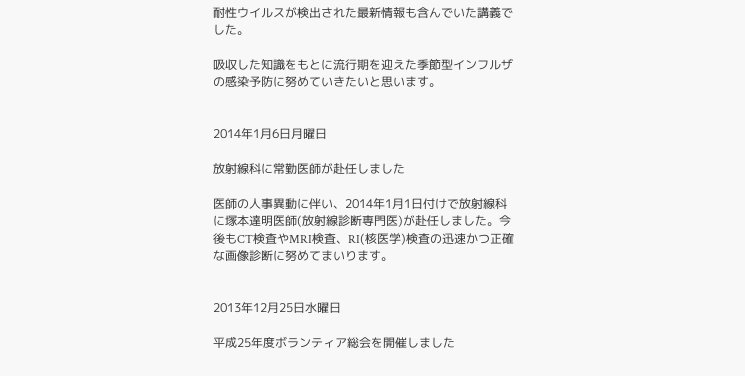耐性ウイルスが検出された最新情報も含んでいた講義でした。

吸収した知識をもとに流行期を迎えた季節型インフルザの感染予防に努めていきたいと思います。


2014年1月6日月曜日

放射線科に常勤医師が赴任しました

医師の人事異動に伴い、2014年1月1日付けで放射線科に塚本達明医師(放射線診断専門医)が赴任しました。今後もCT検査やMRI検査、RI(核医学)検査の迅速かつ正確な画像診断に努めてまいります。


2013年12月25日水曜日

平成25年度ボランティア総会を開催しました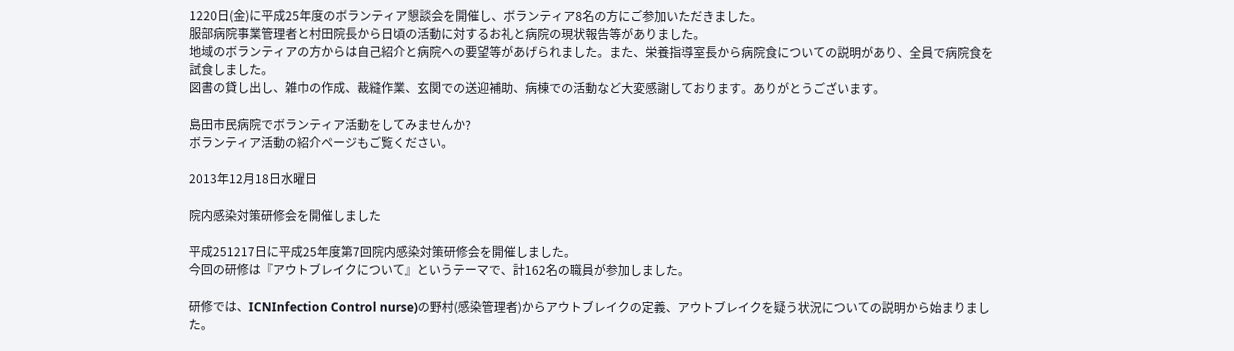1220日(金)に平成25年度のボランティア懇談会を開催し、ボランティア8名の方にご参加いただきました。
服部病院事業管理者と村田院長から日頃の活動に対するお礼と病院の現状報告等がありました。
地域のボランティアの方からは自己紹介と病院への要望等があげられました。また、栄養指導室長から病院食についての説明があり、全員で病院食を試食しました。
図書の貸し出し、雑巾の作成、裁縫作業、玄関での送迎補助、病棟での活動など大変感謝しております。ありがとうございます。

島田市民病院でボランティア活動をしてみませんか?
ボランティア活動の紹介ページもご覧ください。

2013年12月18日水曜日

院内感染対策研修会を開催しました

平成251217日に平成25年度第7回院内感染対策研修会を開催しました。
今回の研修は『アウトブレイクについて』というテーマで、計162名の職員が参加しました。

研修では、ICNInfection Control nurse)の野村(感染管理者)からアウトブレイクの定義、アウトブレイクを疑う状況についての説明から始まりました。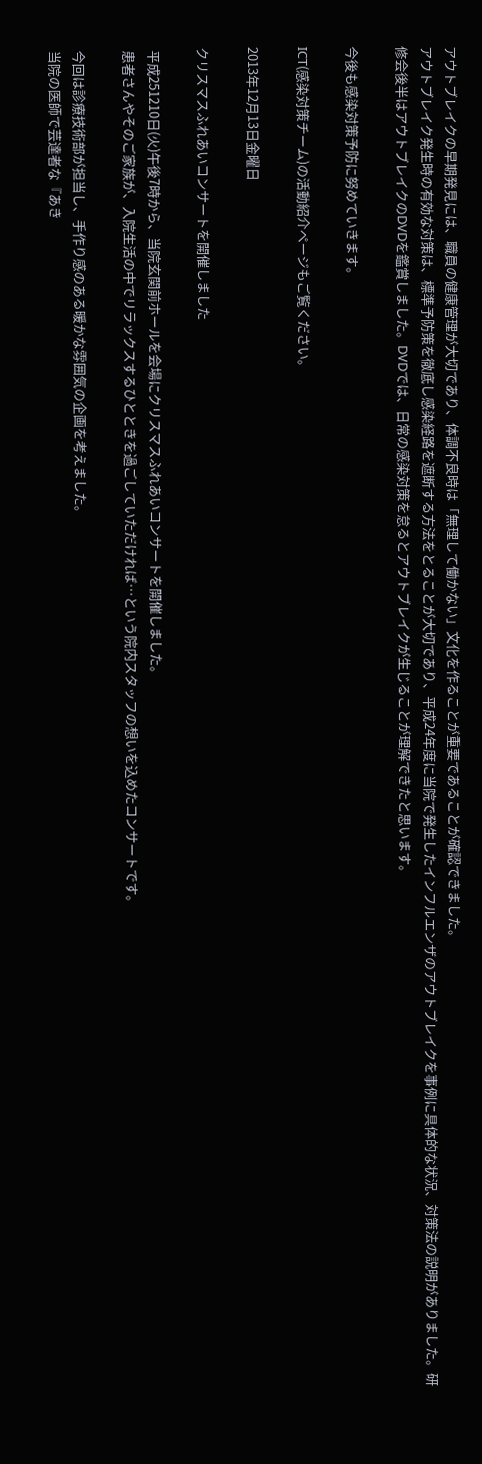アウトブレイクの早期発見には、職員の健康管理が大切であり、体調不良時は「無理して働かない」文化を作ることが重要であることが確認できました。
アウトブレイク発生時の有効な対策は、標準予防策を徹底し感染経路を遮断する方法をとることが大切であり、平成24年度に当院で発生したインフルエンザのアウトブレイクを事例に具体的な状況、対策法の説明がありました。研修会後半はアウトブレイクのDVDを鑑賞しました。DVDでは、日常の感染対策を怠るとアウトブレイクが生じることが理解できたと思います。

今後も感染対策予防に努めていきます。

ICT(感染対策チーム)の活動紹介ページもご覧ください。

2013年12月13日金曜日

クリスマスふれあいコンサートを開催しました

 平成251210日(火)午後7時から、当院玄関前ホールを会場にクリスマスふれあいコンサートを開催しました。
 患者さんやそのご家族が、入院生活の中でリラックスするひとときを過ごしていただければ…という院内スタッフの想いを込めたコンサートです。

 今回は診療技術部が担当し、手作り感のある暖かな雰囲気の企画を考えました。
 当院の医師で芸達者な『あき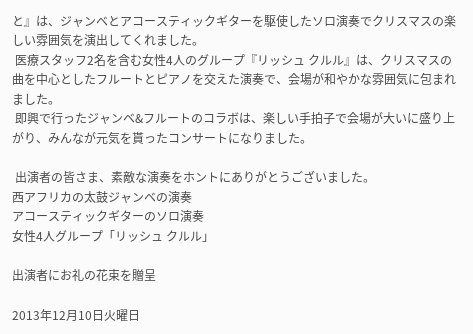と』は、ジャンベとアコースティックギターを駆使したソロ演奏でクリスマスの楽しい雰囲気を演出してくれました。
 医療スタッフ2名を含む女性4人のグループ『リッシュ クルル』は、クリスマスの曲を中心としたフルートとピアノを交えた演奏で、会場が和やかな雰囲気に包まれました。
 即興で行ったジャンベ&フルートのコラボは、楽しい手拍子で会場が大いに盛り上がり、みんなが元気を貰ったコンサートになりました。

 出演者の皆さま、素敵な演奏をホントにありがとうございました。
西アフリカの太鼓ジャンベの演奏
アコースティックギターのソロ演奏
女性4人グループ「リッシュ クルル」

出演者にお礼の花束を贈呈

2013年12月10日火曜日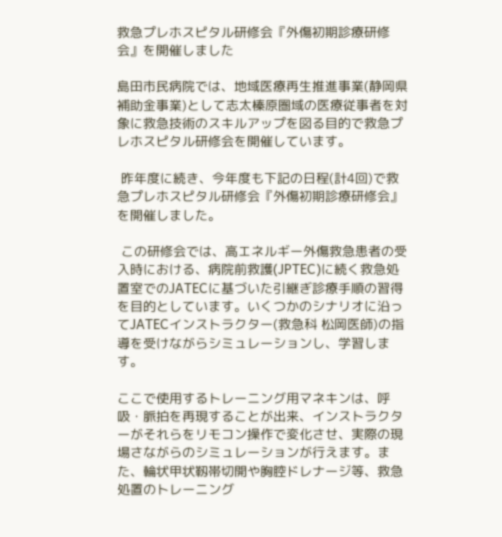救急プレホスピタル研修会『外傷初期診療研修会』を開催しました

島田市民病院では、地域医療再生推進事業(静岡県補助金事業)として志太榛原圏域の医療従事者を対象に救急技術のスキルアップを図る目的で救急プレホスピタル研修会を開催しています。

 昨年度に続き、今年度も下記の日程(計4回)で救急プレホスピタル研修会『外傷初期診療研修会』を開催しました。

 この研修会では、高エネルギー外傷救急患者の受入時における、病院前救護(JPTEC)に続く救急処置室でのJATECに基づいた引継ぎ診療手順の習得を目的としています。いくつかのシナリオに沿ってJATECインストラクター(救急科 松岡医師)の指導を受けながらシミュレーションし、学習します。

ここで使用するトレーニング用マネキンは、呼吸・脈拍を再現することが出来、インストラクターがそれらをリモコン操作で変化させ、実際の現場さながらのシミュレーションが行えます。また、輪状甲状靱帯切開や胸腔ドレナージ等、救急処置のトレーニング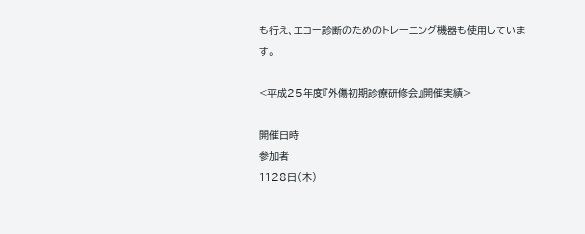も行え、エコー診断のためのトレーニング機器も使用しています。

<平成25年度『外傷初期診療研修会』開催実績>

開催日時
参加者
1128日(木)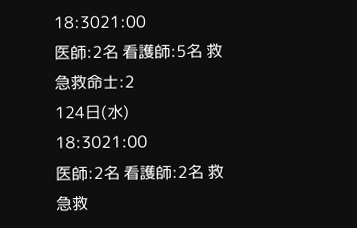18:3021:00
医師:2名 看護師:5名 救急救命士:2
124日(水)
18:3021:00
医師:2名 看護師:2名 救急救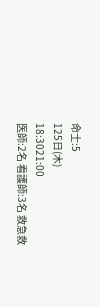命士:5
125日(木)
18:3021:00
医師:2名 看護師:3名 救急救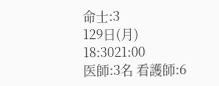命士:3
129日(月)
18:3021:00
医師:3名 看護師:6